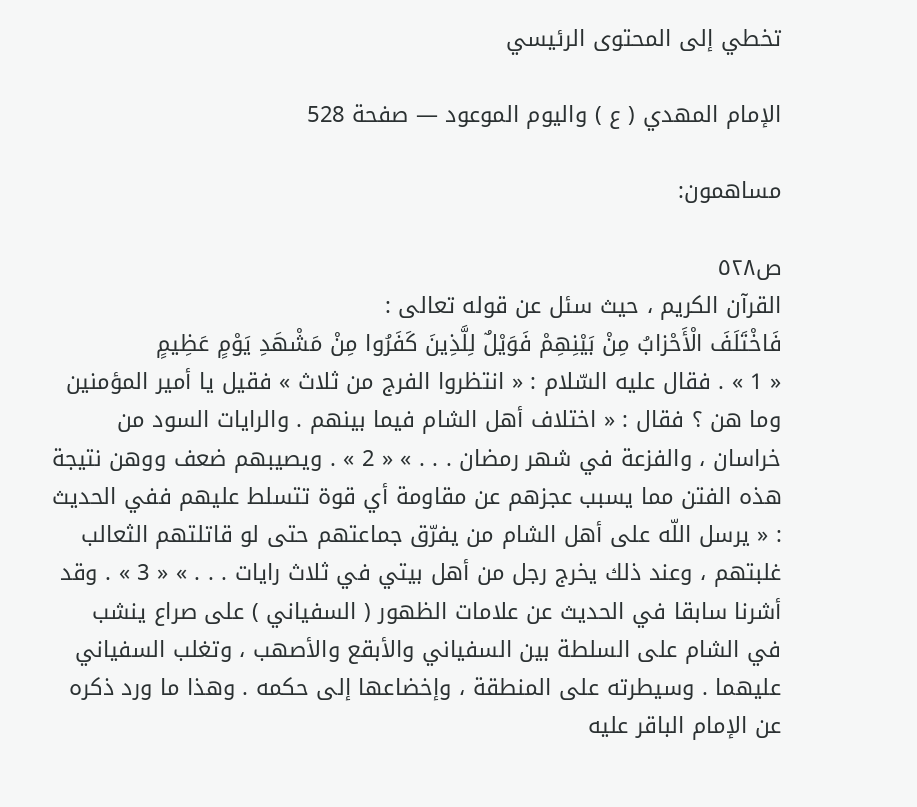تخطي إلى المحتوى الرئيسي

الإمام المهدي ( ع ) واليوم الموعود — صفحة 528

مساهمون:

ص٥٢٨
القرآن الكريم ، حيث سئل عن قوله تعالى :
فَاخْتَلَفَ الْأَحْزابُ مِنْ بَيْنِهِمْ فَوَيْلٌ لِلَّذِينَ كَفَرُوا مِنْ مَشْهَدِ يَوْمٍ عَظِيمٍ
« 1 » . فقال عليه السّلام : « انتظروا الفرج من ثلاث » فقيل يا أمير المؤمنين وما هن ؟ فقال : « اختلاف أهل الشام فيما بينهم . والرايات السود من خراسان ، والفزعة في شهر رمضان . . . » « 2 » . ويصيبهم ضعف ووهن نتيجة هذه الفتن مما يسبب عجزهم عن مقاومة أي قوة تتسلط عليهم ففي الحديث : « يرسل اللّه على أهل الشام من يفرّق جماعتهم حتى لو قاتلتهم الثعالب غلبتهم ، وعند ذلك يخرج رجل من أهل بيتي في ثلاث رايات . . . » « 3 » . وقد أشرنا سابقا في الحديث عن علامات الظهور ( السفياني ) على صراع ينشب في الشام على السلطة بين السفياني والأبقع والأصهب ، وتغلب السفياني عليهما . وسيطرته على المنطقة ، وإخضاعها إلى حكمه . وهذا ما ورد ذكره عن الإمام الباقر عليه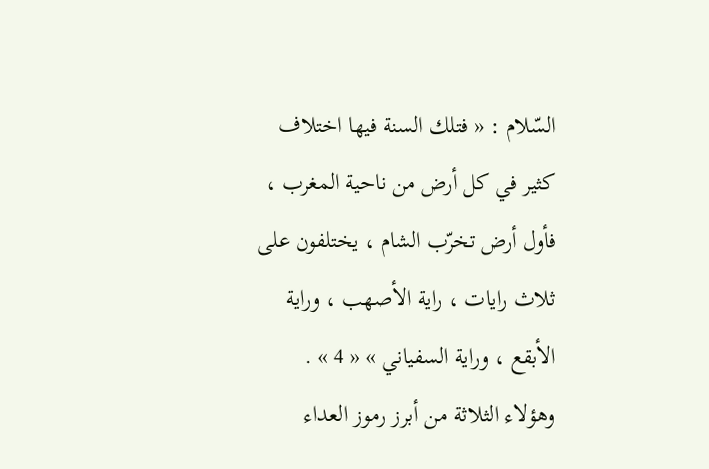السّلام : « فتلك السنة فيها اختلاف كثير في كل أرض من ناحية المغرب ، فأول أرض تخرّب الشام ، يختلفون على ثلاث رايات ، راية الأصهب ، وراية الأبقع ، وراية السفياني » « 4 » . وهؤلاء الثلاثة من أبرز رموز العداء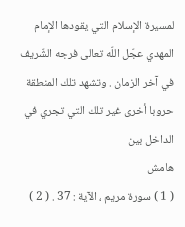لمسيرة الإسلام التي يقودها الإمام المهدي عجّل اللّه تعالى فرجه الشّريف في آخر الزمان . وتشهد تلك المنطقة حروبا أخرى غير تلك التي تجري في الداخل بين
هامش
( 1 ) سورة مريم ، الآية : 37 . ( 2 )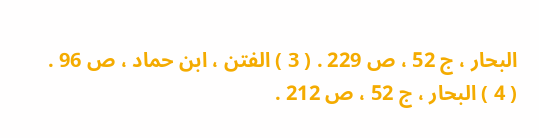البحار ، ج 52 ، ص 229 . ( 3 ) الفتن ، ابن حماد ، ص 96 . ( 4 ) البحار ، ج 52 ، ص 212 .